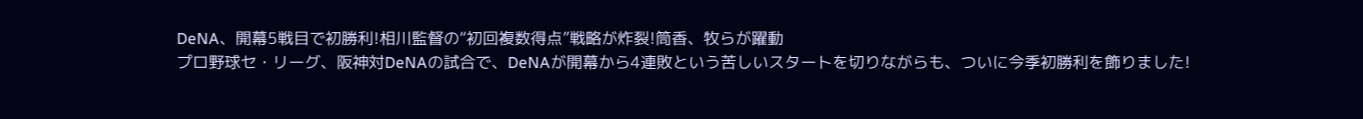DeNA、開幕5戦目で初勝利!相川監督の“初回複数得点”戦略が炸裂!筒香、牧らが躍動
プロ野球セ・リーグ、阪神対DeNAの試合で、DeNAが開幕から4連敗という苦しいスタートを切りながらも、ついに今季初勝利を飾りました!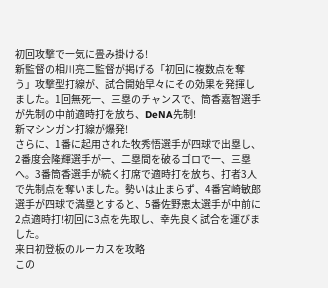初回攻撃で一気に畳み掛ける!
新監督の相川亮二監督が掲げる「初回に複数点を奪う」攻撃型打線が、試合開始早々にその効果を発揮しました。1回無死一、三塁のチャンスで、筒香嘉智選手が先制の中前適時打を放ち、DeNA先制!
新マシンガン打線が爆発!
さらに、1番に起用された牧秀悟選手が四球で出塁し、2番度会隆輝選手が一、二塁間を破るゴロで一、三塁へ。3番筒香選手が続く打席で適時打を放ち、打者3人で先制点を奪いました。勢いは止まらず、4番宮崎敏郎選手が四球で満塁とすると、5番佐野恵太選手が中前に2点適時打!初回に3点を先取し、幸先良く試合を運びました。
来日初登板のルーカスを攻略
この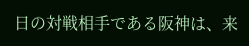日の対戦相手である阪神は、来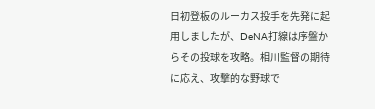日初登板のルーカス投手を先発に起用しましたが、DeNA打線は序盤からその投球を攻略。相川監督の期待に応え、攻撃的な野球で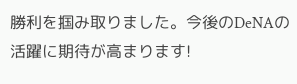勝利を掴み取りました。今後のDeNAの活躍に期待が高まります!